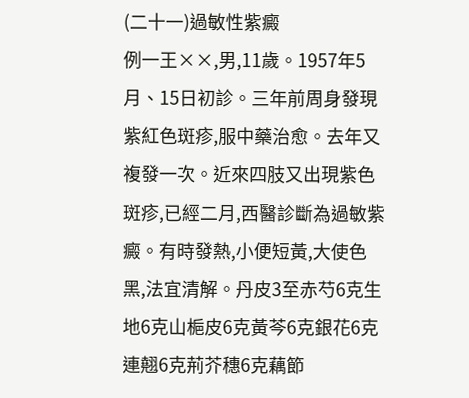(二十一)過敏性紫癜
例一王××,男,11歲。1957年5月、15日初診。三年前周身發現紫紅色斑疹,服中藥治愈。去年又複發一次。近來四肢又出現紫色斑疹,已經二月,西醫診斷為過敏紫癜。有時發熱,小便短黃,大使色黑,法宜清解。丹皮3至赤芍6克生地6克山梔皮6克黃芩6克銀花6克連翹6克荊芥穗6克藕節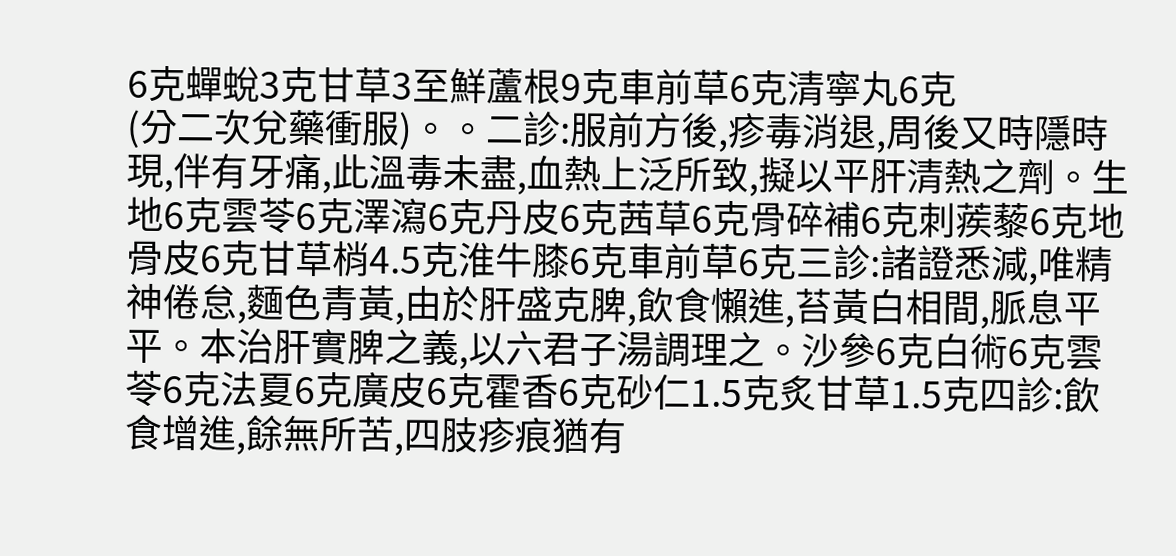6克蟬蛻3克甘草3至鮮蘆根9克車前草6克清寧丸6克
(分二次兌藥衝服)。。二診:服前方後,疹毒消退,周後又時隱時現,伴有牙痛,此溫毒未盡,血熱上泛所致,擬以平肝清熱之劑。生地6克雲苓6克澤瀉6克丹皮6克茜草6克骨碎補6克刺蒺藜6克地骨皮6克甘草梢4.5克淮牛膝6克車前草6克三診:諸證悉減,唯精神倦怠,麵色青黃,由於肝盛克脾,飲食懶進,苔黃白相間,脈息平平。本治肝實脾之義,以六君子湯調理之。沙參6克白術6克雲苓6克法夏6克廣皮6克霍香6克砂仁1.5克炙甘草1.5克四診:飲食增進,餘無所苦,四肢疹痕猶有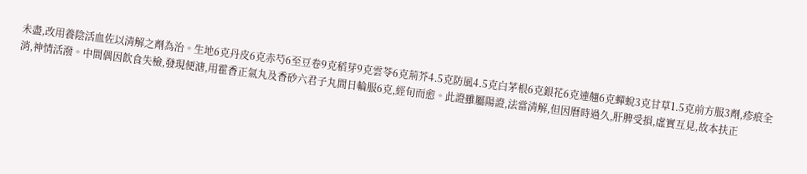未盡,改用養陰活血佐以清解之劑為治。生地6克丹皮6克赤芍6至豆卷9克稻芽9克雲苓6克荊芥4.5克防風4.5克白茅根6克銀花6克連翹6克蟬蛻3克甘草1.5克前方服3劑,疹痕全消,神情活潑。中間偶因飲食失檢,發現便溏,用霍香正氣丸及香砂六君子丸間日輪服6克,經旬而愈。此證雖屬陽證,法當清解,但因曆時過久,肝脾受損,虛實互見,故本扶正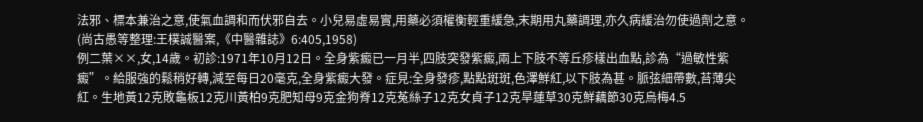法邪、標本兼治之意,使氣血調和而伏邪自去。小兒易虛易實,用藥必須權衡輕重緩急,末期用丸藥調理,亦久病緩治勿使過劑之意。
(尚古愚等整理:王樸誠醫案,《中醫雜誌》6:405,1958)
例二葉××,女,14歲。初診:1971年10月12日。全身紫癜已一月半,四肢突發紫癜,兩上下肢不等丘疹樣出血點,診為“過敏性紫癜”。給服強的鬆稍好轉,減至每日20毫克,全身紫癜大發。症見:全身發疹,點點斑斑,色澤鮮紅,以下肢為甚。脈弦細帶數,苔薄尖紅。生地黃12克敗龜板12克川黃柏9克肥知母9克金狗脊12克菟絲子12克女貞子12克旱蓮草30克鮮藕節30克烏梅4.5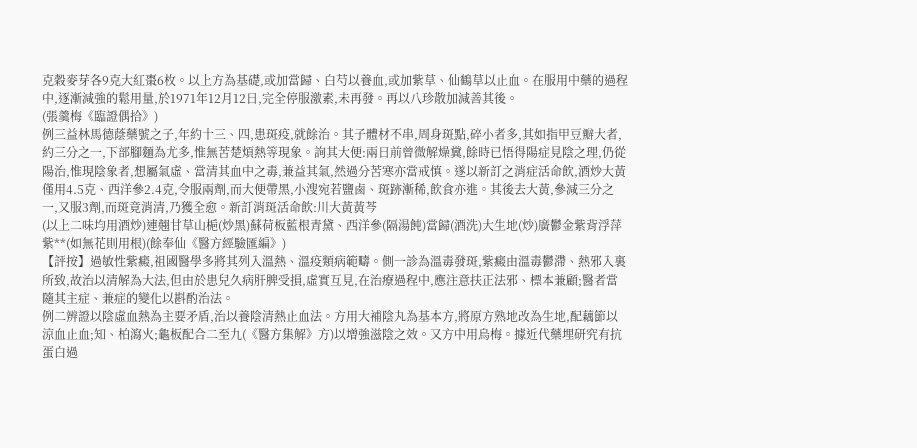克穀麥芽各9克大紅棗6枚。以上方為基礎,或加當歸、白芍以養血,或加紫草、仙鶴草以止血。在服用中藥的過程中,逐漸減強的鬆用量,於1971年12月12日,完全停服激素,未再發。再以八珍散加減善其後。
(張羹梅《臨證偶拾》)
例三益林馬德蔭藥號之子,年約十三、四,患斑疫,就餘治。其子體材不串,周身斑點,碎小者多,其如指甲豆瓣大者,約三分之一,下部腳麵為尤多,惟無苦楚煩熱等現象。詢其大便:兩日前曾微解燥糞,餘時已悟得陽症見陰之理,仍從陽治,惟現陰象者,想屬氣虛、當清其血中之毒,兼益其氣,然過分苦寒亦當戒慎。遂以新訂之消症活命飲,酒炒大黃僅用4.5克、西洋參2.4克,令服兩劑,而大便帶黑,小溲宛若鹽鹵、斑跡漸稀,飲食亦進。其後去大黃,參減三分之一,又服3劑,而斑竟消清,乃獲全愈。新訂消斑活命飲:川大黃黃芩
(以上二味均用酒炒)連翹甘草山梔(炒黑)蘇荷板藍根青黛、西洋參(隔湯飩)當歸(酒洗)大生地(炒)廣鬱金紫背浮萍紫**(如無花則用根)(餘奉仙《醫方經驗匯編》)
【評按】過敏性紫癜,祖國醫學多將其列入溫熱、溫疫類病範疇。側一診為溫毒發斑,紫癜由溫毒鬱滯、熱邪入裏所致,故治以清解為大法,但由於患兒久病肝脾受損,虛實互見,在治療過程中,應注意扶正法邪、標本兼顧;醫者當隨其主症、兼症的變化以斟酌治法。
例二辨證以陰虛血熱為主要矛盾,治以養陰清熱止血法。方用大補陰丸為基本方,將原方熟地改為生地,配藕節以涼血止血;知、柏瀉火;龜板配合二至九(《醫方集解》方)以增強滋陰之效。又方中用烏梅。據近代藥埋研究有抗蛋白過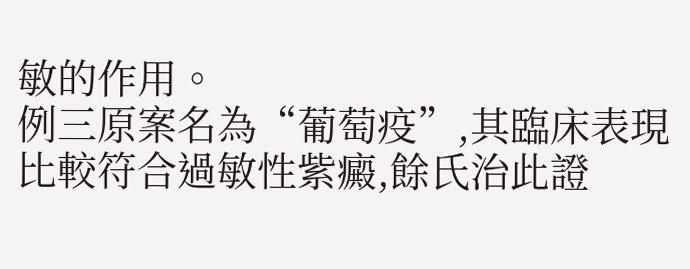敏的作用。
例三原案名為“葡萄疫”,其臨床表現比較符合過敏性紫癜,餘氏治此證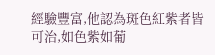經驗豐富,他認為斑色紅紫者皆可治,如色紫如葡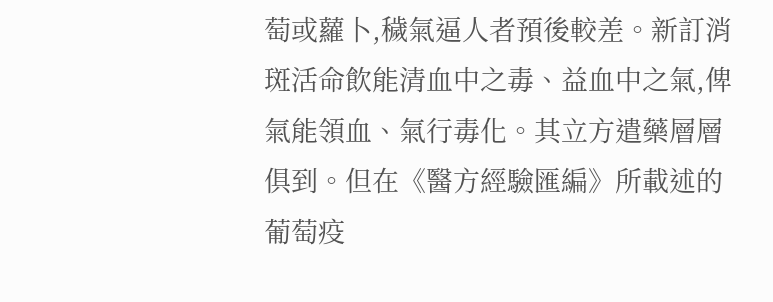萄或蘿卜,穢氣逼人者預後較差。新訂消斑活命飲能清血中之毒、益血中之氣,俾氣能領血、氣行毒化。其立方遣藥層層俱到。但在《醫方經驗匯編》所載述的葡萄疫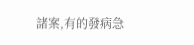諸案,有的發病急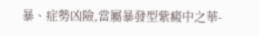暴、症勢凶險,當屬暴發型紫癜中之華-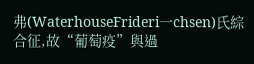弗(WaterhouseFrideri一chsen)氏綜合征,故“葡萄疫”與過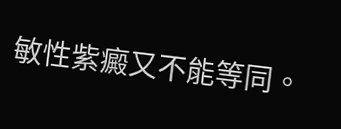敏性紫癜又不能等同。